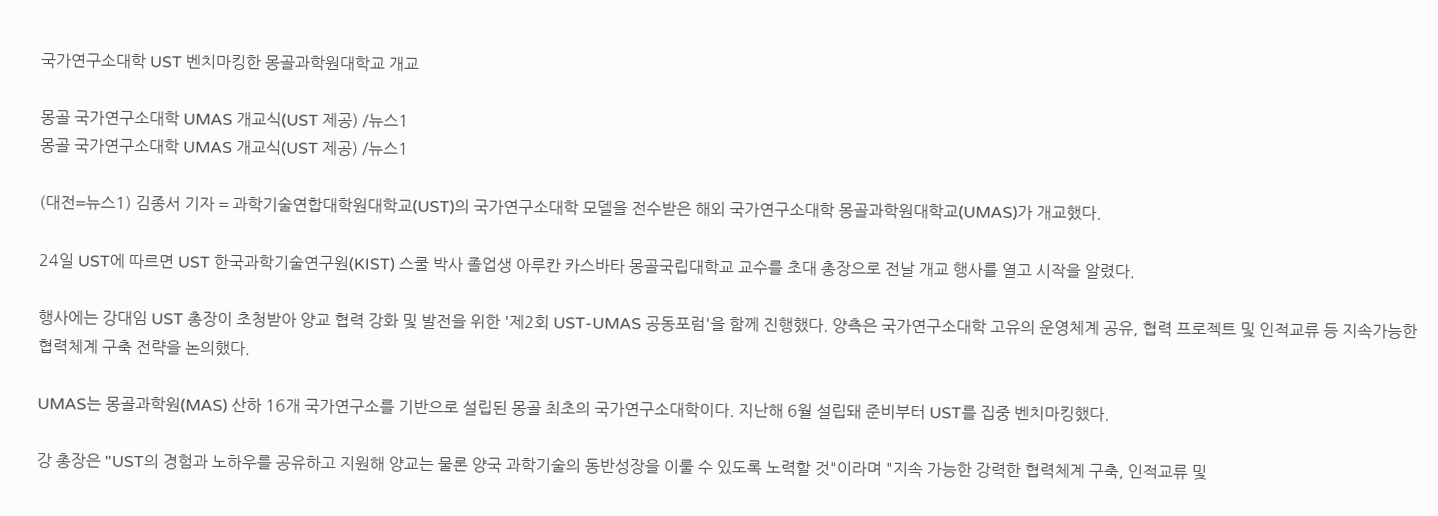국가연구소대학 UST 벤치마킹한 몽골과학원대학교 개교

몽골 국가연구소대학 UMAS 개교식(UST 제공) /뉴스1
몽골 국가연구소대학 UMAS 개교식(UST 제공) /뉴스1

(대전=뉴스1) 김종서 기자 = 과학기술연합대학원대학교(UST)의 국가연구소대학 모델을 전수받은 해외 국가연구소대학 몽골과학원대학교(UMAS)가 개교했다.

24일 UST에 따르면 UST 한국과학기술연구원(KIST) 스쿨 박사 졸업생 아루칸 카스바타 몽골국립대학교 교수를 초대 총장으로 전날 개교 행사를 열고 시작을 알렸다.

행사에는 강대임 UST 총장이 초청받아 양교 협력 강화 및 발전을 위한 '제2회 UST-UMAS 공동포럼'을 함께 진행했다. 양측은 국가연구소대학 고유의 운영체계 공유, 협력 프로젝트 및 인적교류 등 지속가능한 협력체계 구축 전략을 논의했다.

UMAS는 몽골과학원(MAS) 산하 16개 국가연구소를 기반으로 설립된 몽골 최초의 국가연구소대학이다. 지난해 6월 설립돼 준비부터 UST를 집중 벤치마킹했다.

강 총장은 "UST의 경험과 노하우를 공유하고 지원해 양교는 물론 양국 과학기술의 동반성장을 이룰 수 있도록 노력할 것"이라며 "지속 가능한 강력한 협력체계 구축, 인적교류 및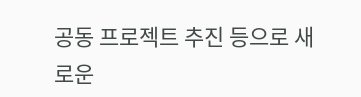공동 프로젝트 추진 등으로 새로운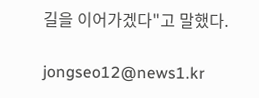길을 이어가겠다"고 말했다.

jongseo12@news1.kr